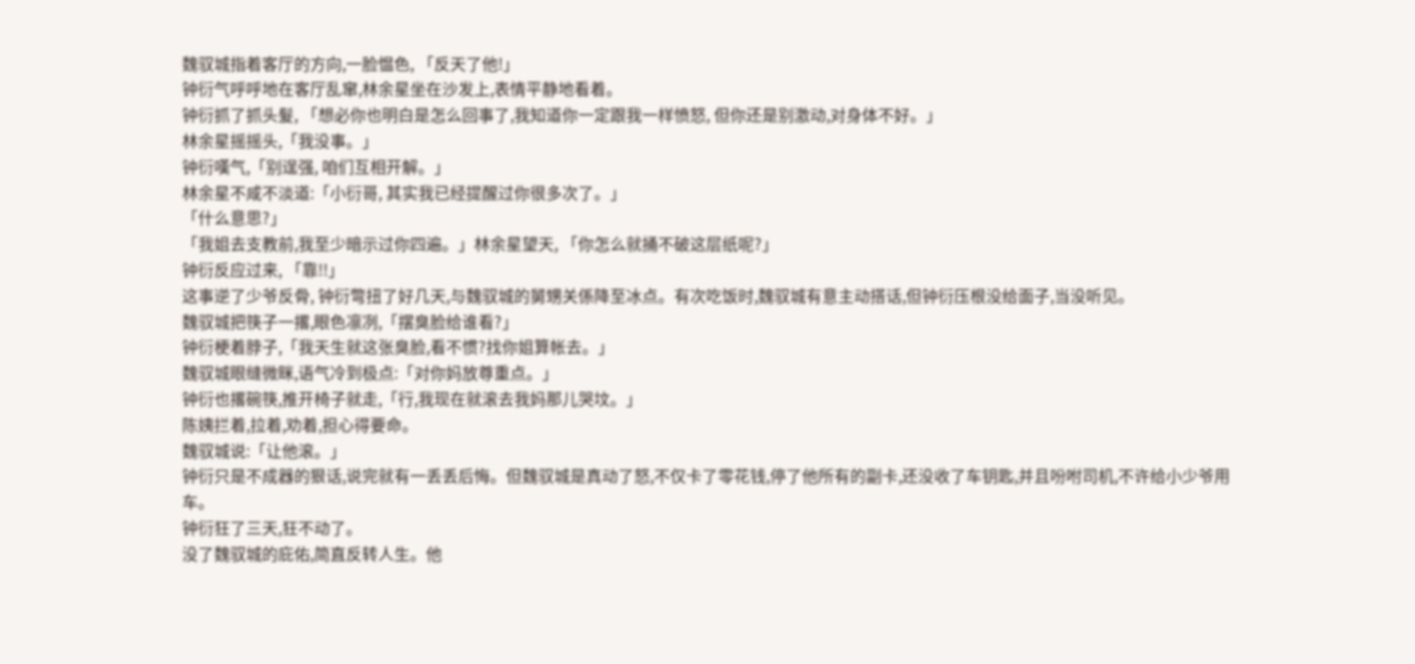魏驭城指着客厅的方向,一脸愠色, 「反天了他!」
钟衍气呼呼地在客厅乱窜,林余星坐在沙发上,表情平静地看着。
钟衍抓了抓头髮, 「想必你也明白是怎么回事了,我知道你一定跟我一样愤怒, 但你还是别激动,对身体不好。」
林余星摇摇头,「我没事。」
钟衍嘆气,「别逞强, 咱们互相开解。」
林余星不咸不淡道:「小衍哥, 其实我已经提醒过你很多次了。」
「什么意思?」
「我姐去支教前,我至少暗示过你四遍。」林余星望天, 「你怎么就捅不破这层纸呢?」
钟衍反应过来, 「靠!!」
这事逆了少爷反骨, 钟衍彆扭了好几天,与魏驭城的舅甥关係降至冰点。有次吃饭时,魏驭城有意主动搭话,但钟衍压根没给面子,当没听见。
魏驭城把筷子一撂,眼色凛冽,「摆臭脸给谁看?」
钟衍梗着脖子,「我天生就这张臭脸,看不惯?找你姐算帐去。」
魏驭城眼缝微眯,语气冷到极点:「对你妈放尊重点。」
钟衍也撂碗筷,推开椅子就走,「行,我现在就滚去我妈那儿哭坟。」
陈姨拦着,拉着,劝着,担心得要命。
魏驭城说:「让他滚。」
钟衍只是不成器的狠话,说完就有一丢丢后悔。但魏驭城是真动了怒,不仅卡了零花钱,停了他所有的副卡,还没收了车钥匙,并且吩咐司机,不许给小少爷用车。
钟衍狂了三天,狂不动了。
没了魏驭城的庇佑,简直反转人生。他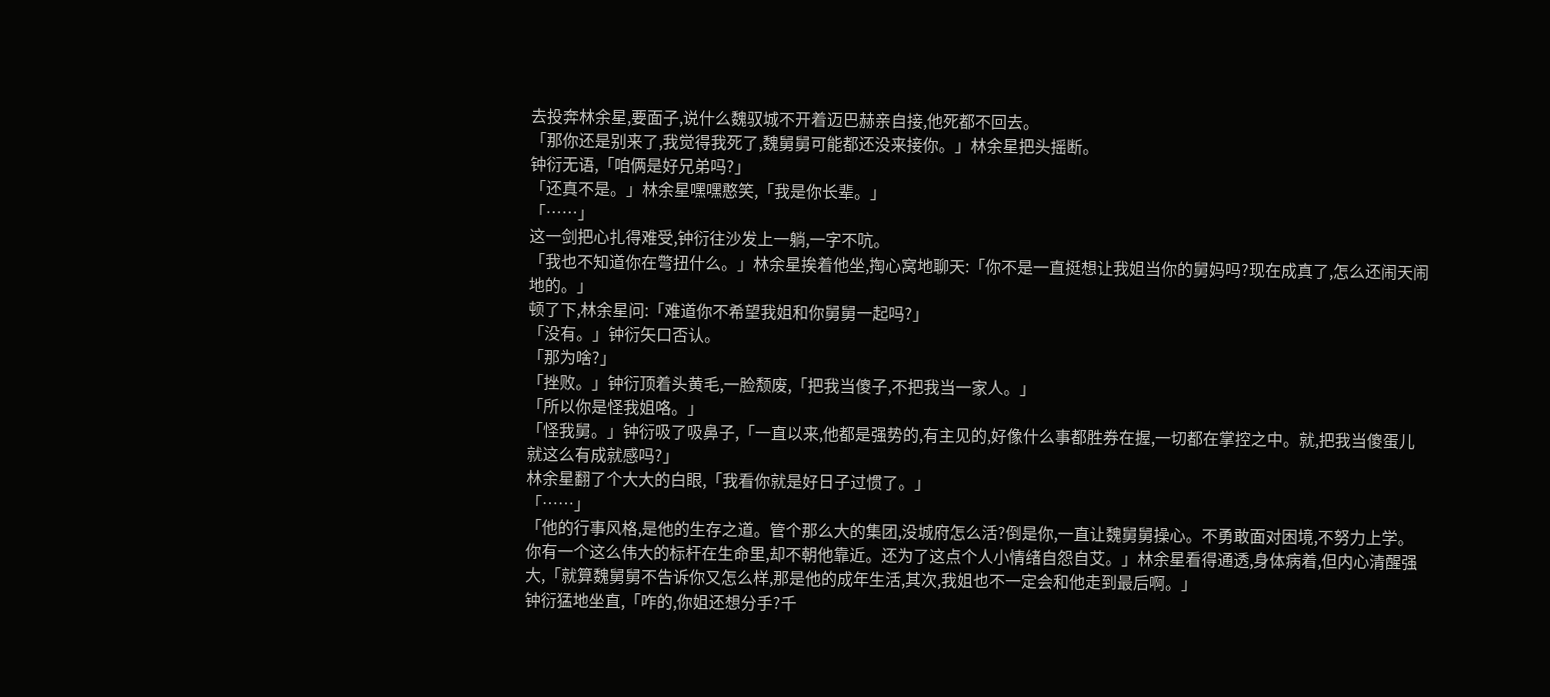去投奔林余星,要面子,说什么魏驭城不开着迈巴赫亲自接,他死都不回去。
「那你还是别来了,我觉得我死了,魏舅舅可能都还没来接你。」林余星把头摇断。
钟衍无语,「咱俩是好兄弟吗?」
「还真不是。」林余星嘿嘿憨笑,「我是你长辈。」
「……」
这一剑把心扎得难受,钟衍往沙发上一躺,一字不吭。
「我也不知道你在彆扭什么。」林余星挨着他坐,掏心窝地聊天:「你不是一直挺想让我姐当你的舅妈吗?现在成真了,怎么还闹天闹地的。」
顿了下,林余星问:「难道你不希望我姐和你舅舅一起吗?」
「没有。」钟衍矢口否认。
「那为啥?」
「挫败。」钟衍顶着头黄毛,一脸颓废,「把我当傻子,不把我当一家人。」
「所以你是怪我姐咯。」
「怪我舅。」钟衍吸了吸鼻子,「一直以来,他都是强势的,有主见的,好像什么事都胜券在握,一切都在掌控之中。就,把我当傻蛋儿就这么有成就感吗?」
林余星翻了个大大的白眼,「我看你就是好日子过惯了。」
「……」
「他的行事风格,是他的生存之道。管个那么大的集团,没城府怎么活?倒是你,一直让魏舅舅操心。不勇敢面对困境,不努力上学。你有一个这么伟大的标杆在生命里,却不朝他靠近。还为了这点个人小情绪自怨自艾。」林余星看得通透,身体病着,但内心清醒强大,「就算魏舅舅不告诉你又怎么样,那是他的成年生活,其次,我姐也不一定会和他走到最后啊。」
钟衍猛地坐直,「咋的,你姐还想分手?千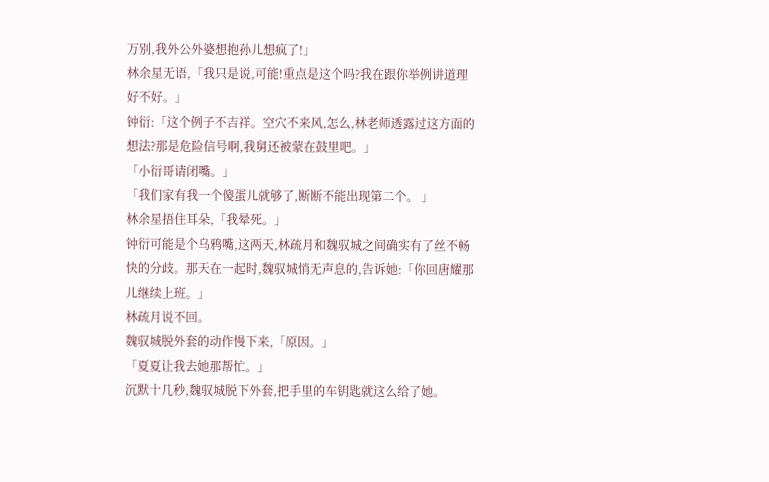万别,我外公外婆想抱孙儿想疯了!」
林余星无语,「我只是说,可能!重点是这个吗?我在跟你举例讲道理好不好。」
钟衍:「这个例子不吉祥。空穴不来风,怎么,林老师透露过这方面的想法?那是危险信号啊,我舅还被蒙在鼓里吧。」
「小衍哥请闭嘴。」
「我们家有我一个傻蛋儿就够了,断断不能出现第二个。 」
林余星捂住耳朵,「我晕死。」
钟衍可能是个乌鸦嘴,这两天,林疏月和魏驭城之间确实有了丝不畅快的分歧。那天在一起时,魏驭城悄无声息的,告诉她:「你回唐耀那儿继续上班。」
林疏月说不回。
魏驭城脱外套的动作慢下来,「原因。」
「夏夏让我去她那帮忙。」
沉默十几秒,魏驭城脱下外套,把手里的车钥匙就这么给了她。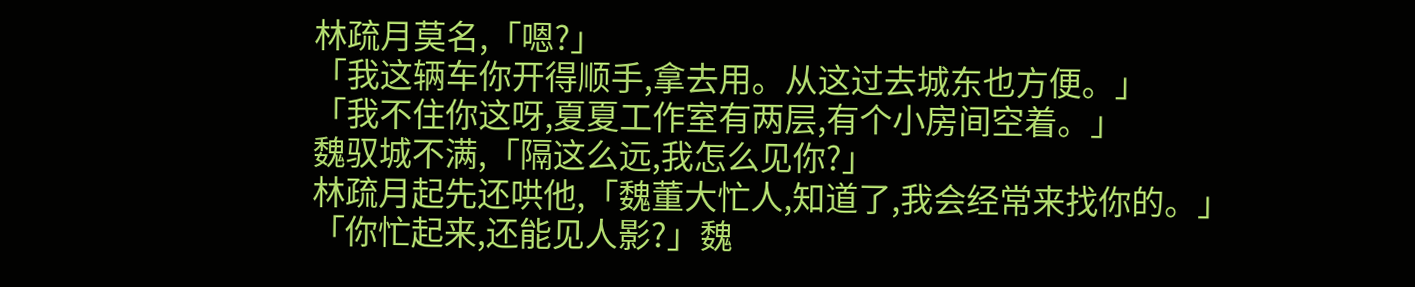林疏月莫名,「嗯?」
「我这辆车你开得顺手,拿去用。从这过去城东也方便。」
「我不住你这呀,夏夏工作室有两层,有个小房间空着。」
魏驭城不满,「隔这么远,我怎么见你?」
林疏月起先还哄他,「魏董大忙人,知道了,我会经常来找你的。」
「你忙起来,还能见人影?」魏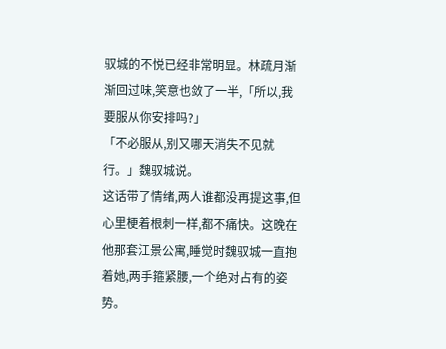驭城的不悦已经非常明显。林疏月渐渐回过味,笑意也敛了一半,「所以,我要服从你安排吗?」
「不必服从,别又哪天消失不见就行。」魏驭城说。
这话带了情绪,两人谁都没再提这事,但心里梗着根刺一样,都不痛快。这晚在他那套江景公寓,睡觉时魏驭城一直抱着她,两手箍紧腰,一个绝对占有的姿势。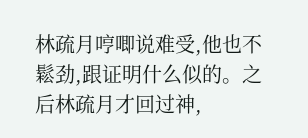林疏月哼唧说难受,他也不鬆劲,跟证明什么似的。之后林疏月才回过神,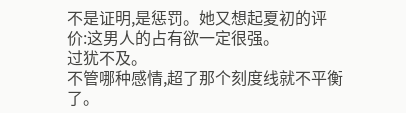不是证明,是惩罚。她又想起夏初的评价:这男人的占有欲一定很强。
过犹不及。
不管哪种感情,超了那个刻度线就不平衡了。